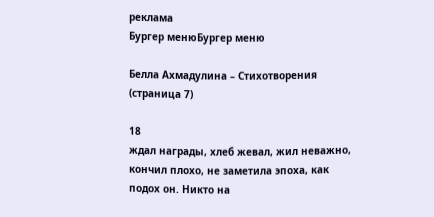реклама
Бургер менюБургер меню

Белла Ахмадулина – Стихотворения (страница 7)

18
ждал награды, хлеб жевал, жил неважно, кончил плохо, не заметила эпоха, как подох он. Никто на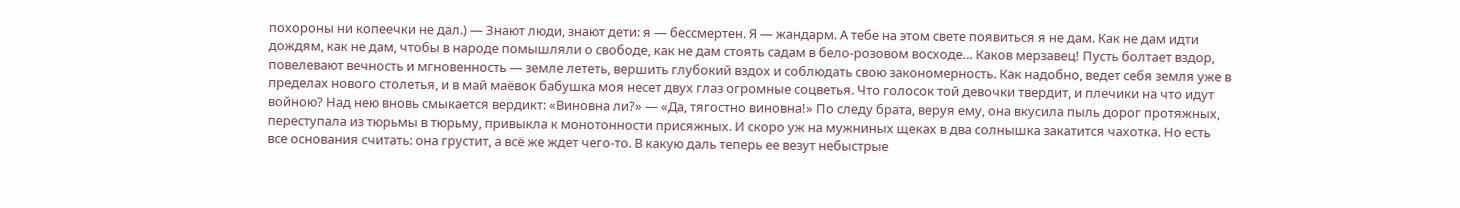похороны ни копеечки не дал.) — Знают люди, знают дети: я — бессмертен. Я — жандарм. А тебе на этом свете появиться я не дам. Как не дам идти дождям, как не дам, чтобы в народе помышляли о свободе, как не дам стоять садам в бело-розовом восходе… Каков мерзавец! Пусть болтает вздор, повелевают вечность и мгновенность — земле лететь, вершить глубокий вздох и соблюдать свою закономерность. Как надобно, ведет себя земля уже в пределах нового столетья, и в май маёвок бабушка моя несет двух глаз огромные соцветья. Что голосок той девочки твердит, и плечики на что идут войною? Над нею вновь смыкается вердикт: «Виновна ли?» — «Да, тягостно виновна!» По следу брата, веруя ему, она вкусила пыль дорог протяжных, переступала из тюрьмы в тюрьму, привыкла к монотонности присяжных. И скоро уж на мужниных щеках в два солнышка закатится чахотка. Но есть все основания считать: она грустит, а всё же ждет чего-то. В какую даль теперь ее везут небыстрые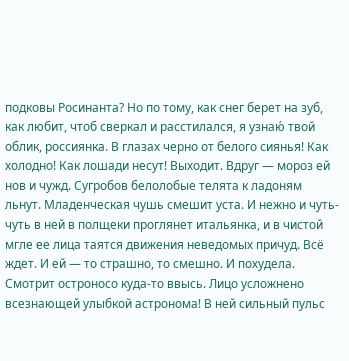подковы Росинанта? Но по тому, как снег берет на зуб, как любит, чтоб сверкал и расстилался, я узнаю́ твой облик, россиянка. В глазах черно от белого сиянья! Как холодно! Как лошади несут! Выходит. Вдруг — мороз ей нов и чужд. Сугробов белолобые телята к ладоням льнут. Младенческая чушь смешит уста. И нежно и чуть-чуть в ней в полщеки проглянет итальянка, и в чистой мгле ее лица таятся движения неведомых причуд. Всё ждет. И ей — то страшно, то смешно. И похудела. Смотрит остроносо куда-то ввысь. Лицо усложнено всезнающей улыбкой астронома! В ней сильный пульс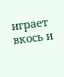играет вкось и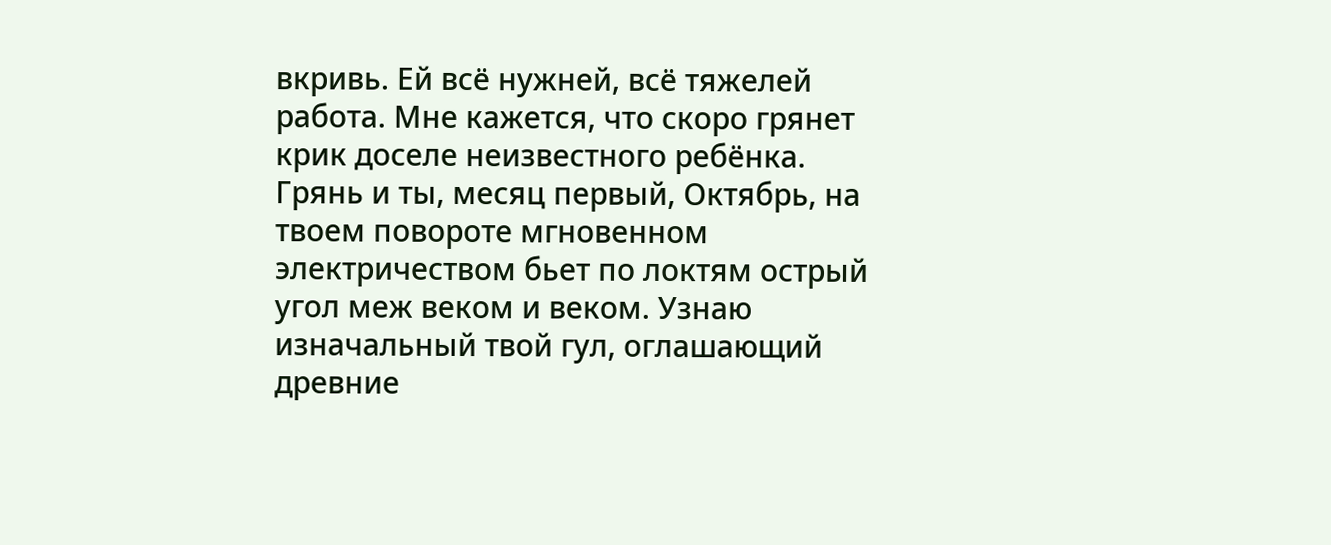вкривь. Ей всё нужней, всё тяжелей работа. Мне кажется, что скоро грянет крик доселе неизвестного ребёнка. Грянь и ты, месяц первый, Октябрь, на твоем повороте мгновенном электричеством бьет по локтям острый угол меж веком и веком. Узнаю изначальный твой гул, оглашающий древние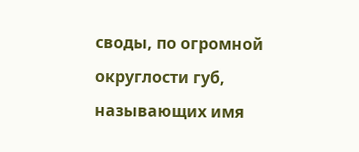своды, по огромной округлости губ, называющих имя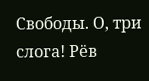Свободы. О, три слога! Рёв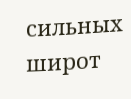сильных широт